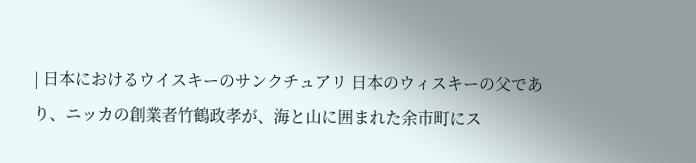| 日本におけるウイスキーのサンクチュアリ 日本のウィスキーの父であり、ニッカの創業者竹鶴政孝が、海と山に囲まれた余市町にス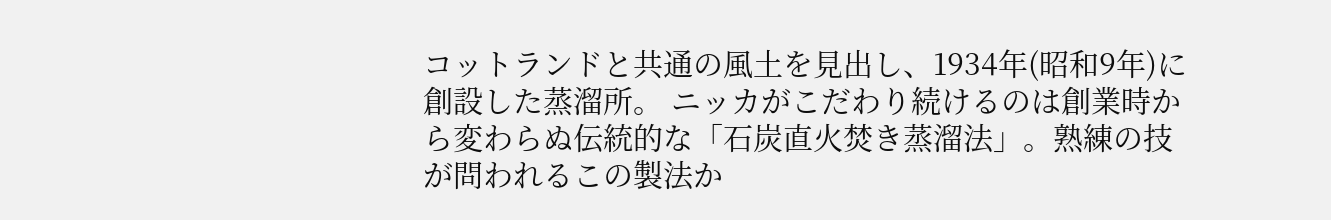コットランドと共通の風土を見出し、1934年(昭和9年)に創設した蒸溜所。 ニッカがこだわり続けるのは創業時から変わらぬ伝統的な「石炭直火焚き蒸溜法」。熟練の技が問われるこの製法か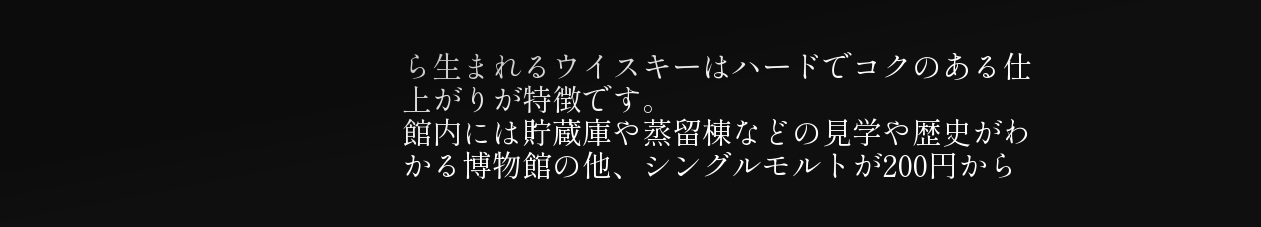ら生まれるウイスキーはハードでコクのある仕上がりが特徴です。
館内には貯蔵庫や蒸留棟などの見学や歴史がわかる博物館の他、シングルモルトが200円から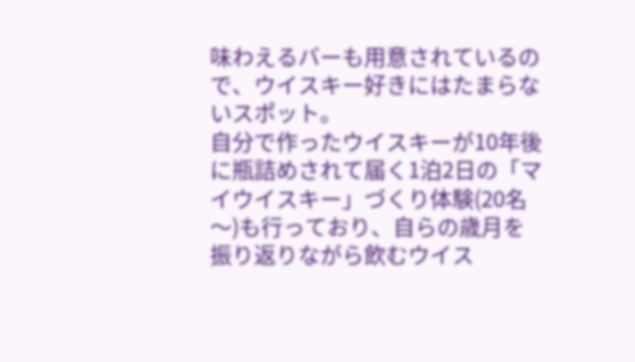味わえるバーも用意されているので、ウイスキー好きにはたまらないスポット。
自分で作ったウイスキーが10年後に瓶詰めされて届く1泊2日の「マイウイスキー」づくり体験(20名〜)も行っており、自らの歳月を振り返りながら飲むウイス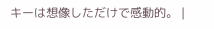キーは想像しただけで感動的。 |